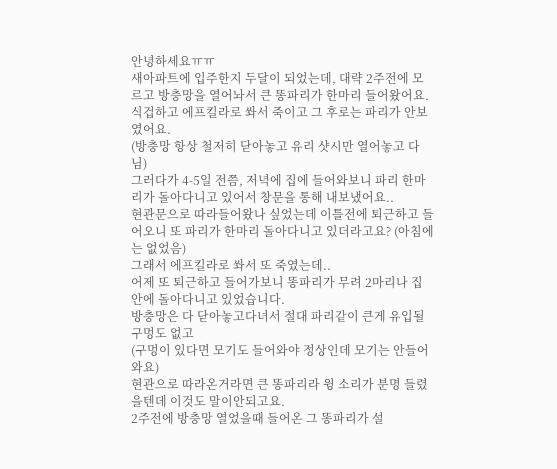안녕하세요ㅠㅠ
새아파트에 입주한지 두달이 되었는데, 대략 2주전에 모르고 방충망을 열어놔서 큰 똥파리가 한마리 들어왔어요.
식겁하고 에프킬라로 쏴서 죽이고 그 후로는 파리가 안보였어요.
(방충망 항상 철저히 닫아놓고 유리 샷시만 열어놓고 다님)
그러다가 4-5일 전쯤, 저녁에 집에 들어와보니 파리 한마리가 돌아다니고 있어서 창문을 통해 내보냈어요..
현관문으로 따라들어왔나 싶었는데 이틀전에 퇴근하고 들어오니 또 파리가 한마리 돌아다니고 있더라고요? (아침에는 없었음)
그래서 에프킬라로 쏴서 또 죽였는데..
어제 또 퇴근하고 들어가보니 똥파리가 무려 2마리나 집안에 돌아다니고 있었습니다.
방충망은 다 닫아놓고다녀서 절대 파리같이 큰게 유입될 구멍도 없고
(구멍이 있다면 모기도 들어와야 정상인데 모기는 안들어와요)
현관으로 따라온거라면 큰 똥파리라 윙 소리가 분명 들렸을텐데 이것도 말이안되고요.
2주전에 방충망 열었을때 들어온 그 똥파리가 설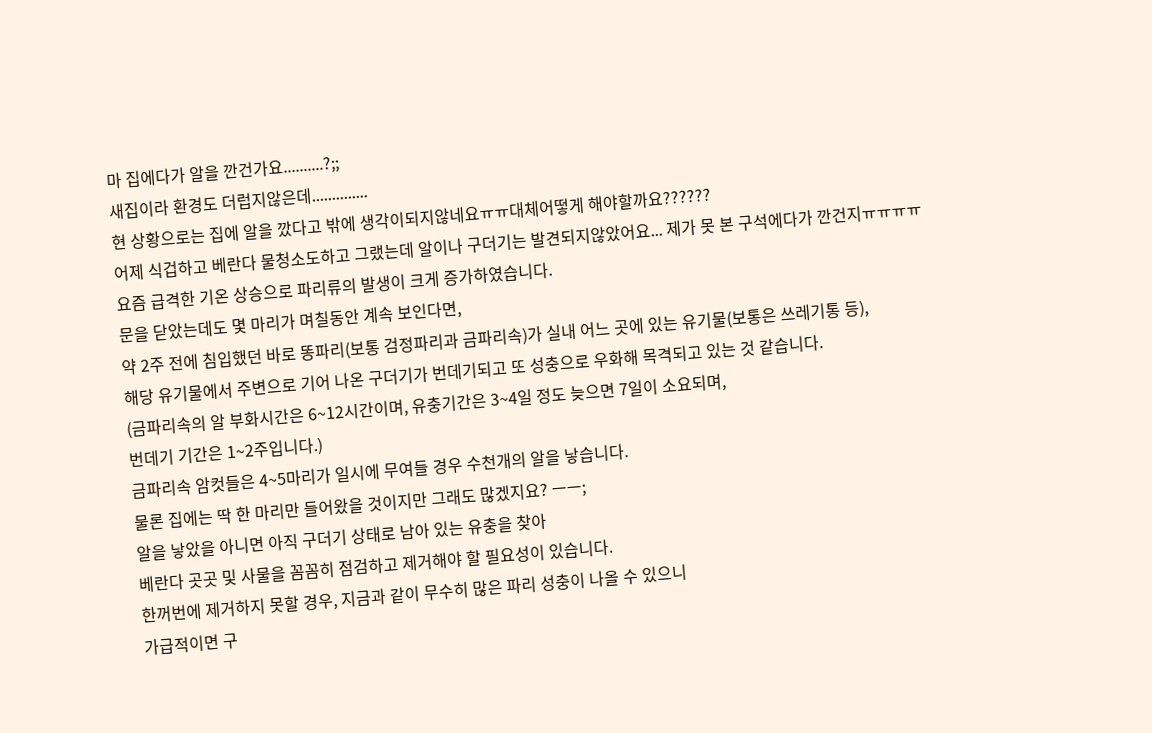마 집에다가 알을 깐건가요..........?;;
새집이라 환경도 더럽지않은데..............
현 상황으로는 집에 알을 깠다고 밖에 생각이되지않네요ㅠㅠ대체어떻게 해야할까요??????
어제 식겁하고 베란다 물청소도하고 그랬는데 알이나 구더기는 발견되지않았어요... 제가 못 본 구석에다가 깐건지ㅠㅠㅠㅠ
요즘 급격한 기온 상승으로 파리류의 발생이 크게 증가하였습니다.
문을 닫았는데도 몇 마리가 며칠동안 계속 보인다면,
약 2주 전에 침입했던 바로 똥파리(보통 검정파리과 금파리속)가 실내 어느 곳에 있는 유기물(보통은 쓰레기통 등),
해당 유기물에서 주변으로 기어 나온 구더기가 번데기되고 또 성충으로 우화해 목격되고 있는 것 같습니다.
(금파리속의 알 부화시간은 6~12시간이며, 유충기간은 3~4일 정도 늦으면 7일이 소요되며,
번데기 기간은 1~2주입니다.)
금파리속 암컷들은 4~5마리가 일시에 무여들 경우 수천개의 알을 낳습니다.
물론 집에는 딱 한 마리만 들어왔을 것이지만 그래도 많겠지요? ㅡㅡ;
알을 낳았을 아니면 아직 구더기 상태로 남아 있는 유충을 찾아
베란다 곳곳 및 사물을 꼼꼼히 점검하고 제거해야 할 필요성이 있습니다.
한꺼번에 제거하지 못할 경우, 지금과 같이 무수히 많은 파리 성충이 나올 수 있으니
가급적이면 구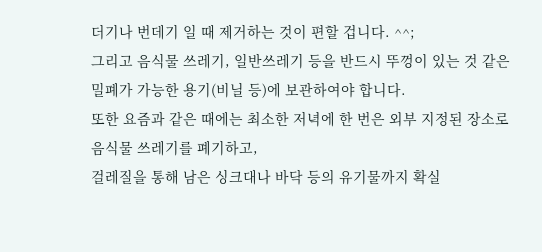더기나 번데기 일 때 제거하는 것이 편할 겁니다. ^^;
그리고 음식물 쓰레기, 일반쓰레기 등을 반드시 뚜껑이 있는 것 같은 밀폐가 가능한 용기(비닐 등)에 보관하여야 합니다.
또한 요즘과 같은 때에는 최소한 저녁에 한 번은 외부 지정된 장소로 음식물 쓰레기를 폐기하고,
걸레질을 통해 남은 싱크대나 바닥 등의 유기물까지 확실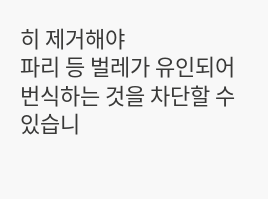히 제거해야
파리 등 벌레가 유인되어 번식하는 것을 차단할 수 있습니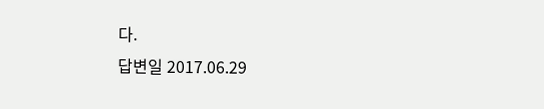다.
답변일 2017.06.29